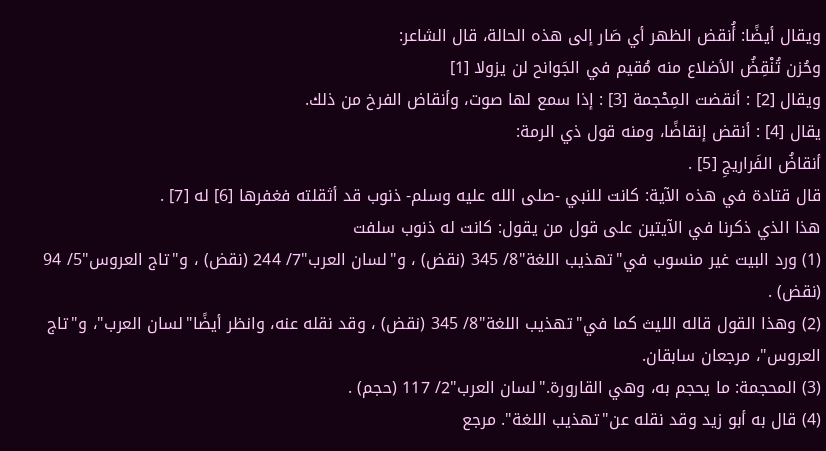ويقال أيضًا: أُنقض الظهر أي صَار إلى هذه الحالة، قال الشاعر:
وحُزن تُنْقِضُ الأضلاع منه مُقيم في الجَوانح لن يزولا [1]
ويقال [2] : أنقضت المِحْجمة [3] : إذا سمع لها صوت، وأنقاض الفرخ من ذلك.
يقال [4] : أنقض إنقاضًا، ومنه قول ذي الرمة:
أنقاضُ الفَراريجِ [5] .
قال قتادة في هذه الآية: كانت للنبي -صلى الله عليه وسلم- ذنوب قد أثقلته فغفرها [6] له [7] .
هذا الذي ذكرنا في الآيتين على قول من يقول: كانت له ذنوب سلفت
(1) ورد البيت غير منسوب في"تهذيب اللغة"8/ 345 (نقض) ، و"لسان العرب"7/ 244 (نقض) ، و"تاج العروس"5/ 94 (نقض) .
(2) وهذا القول قاله الليث كما في"تهذيب اللغة"8/ 345 (نقض) ، وقد نقله عنه، وانظر أيضًا"لسان العرب"، و"تاج العروس"، مرجعان سابقان.
(3) المحجمة: ما يحجم به، وهي القارورة."لسان العرب"2/ 117 (حجم) .
(4) قال به أبو زيد وقد نقله عن"تهذيب اللغة". مرجع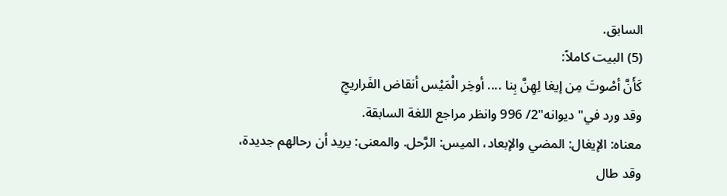السابق.
(5) البيت كاملاً:
كَأَنَّ أصْوتَ مِن إيغا لِهِنَّ بِنا .... أوخِر الْمَيْس أنقاض الفَراريجِ
وقد ورد في"ديوانه"2/ 996 وانظر مراجع اللغة السابقة.
معناه: الإيغال: المضي والإبعاد، الميس: الرَّحل. والمعنى: يريد أن رحالهم جديدة، وقد طال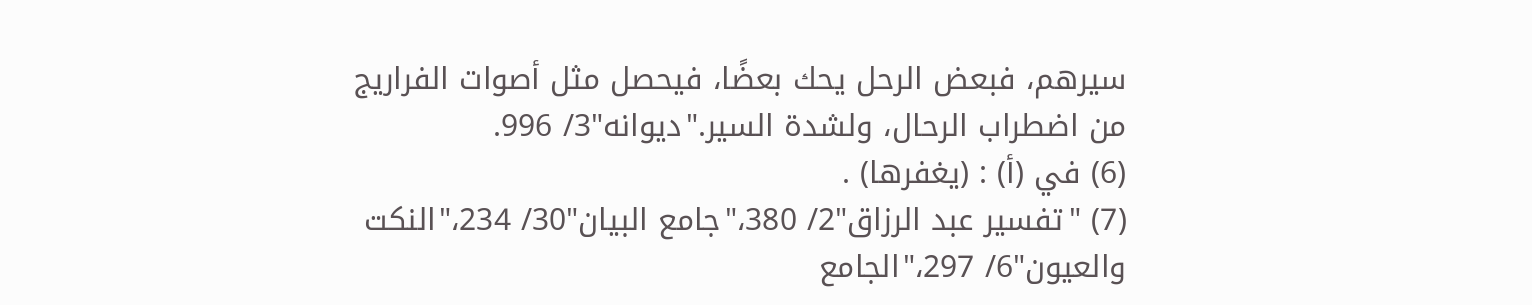سيرهم، فبعض الرحل يحك بعضًا، فيحصل مثل أصوات الفراريج من اضطراب الرحال، ولشدة السير."ديوانه"3/ 996.
(6) في (أ) : (يغفرها) .
(7) "تفسير عبد الرزاق"2/ 380،"جامع البيان"30/ 234،"النكت والعيون"6/ 297،"الجامع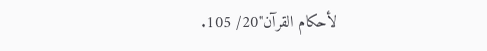لأحكام القرآن"20/ 105.